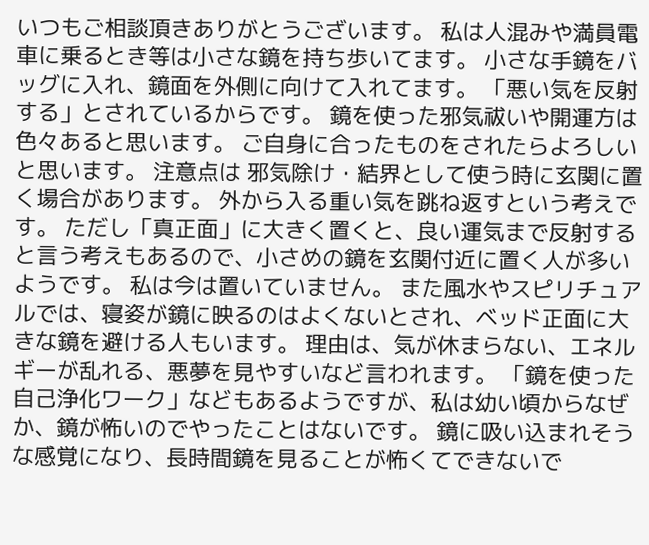いつもご相談頂きありがとうございます。 私は人混みや満員電車に乗るとき等は小さな鏡を持ち歩いてます。 小さな手鏡をバッグに入れ、鏡面を外側に向けて入れてます。 「悪い気を反射する」とされているからです。 鏡を使った邪気祓いや開運方は色々あると思います。 ご自身に合ったものをされたらよろしいと思います。 注意点は 邪気除け・結界として使う時に玄関に置く場合があります。 外から入る重い気を跳ね返すという考えです。 ただし「真正面」に大きく置くと、良い運気まで反射すると言う考えもあるので、小さめの鏡を玄関付近に置く人が多いようです。 私は今は置いていません。 また風水やスピリチュアルでは、寝姿が鏡に映るのはよくないとされ、ベッド正面に大きな鏡を避ける人もいます。 理由は、気が休まらない、エネルギーが乱れる、悪夢を見やすいなど言われます。 「鏡を使った自己浄化ワーク」などもあるようですが、私は幼い頃からなぜか、鏡が怖いのでやったことはないです。 鏡に吸い込まれそうな感覚になり、長時間鏡を見ることが怖くてできないで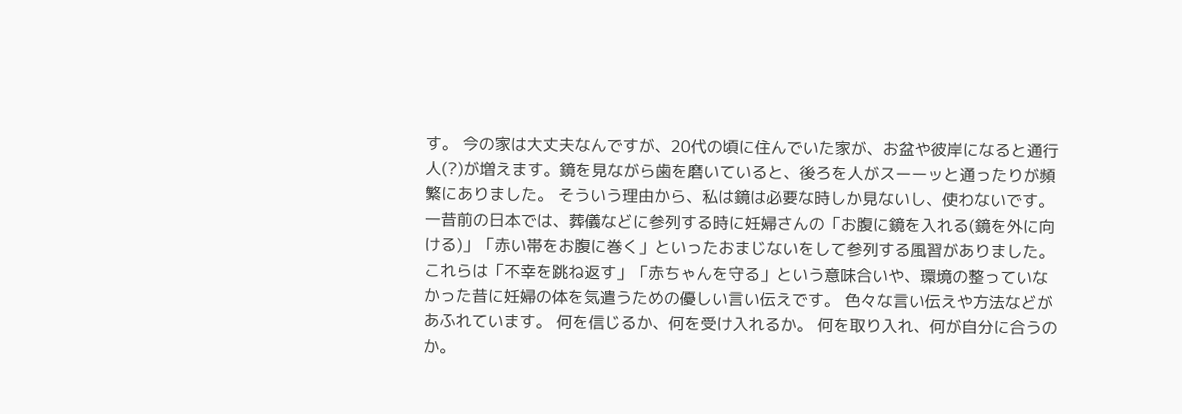す。 今の家は大丈夫なんですが、20代の頃に住んでいた家が、お盆や彼岸になると通行人(?)が増えます。鏡を見ながら歯を磨いていると、後ろを人がスーーッと通ったりが頻繁にありました。 そういう理由から、私は鏡は必要な時しか見ないし、使わないです。 一昔前の日本では、葬儀などに参列する時に妊婦さんの「お腹に鏡を入れる(鏡を外に向ける)」「赤い帯をお腹に巻く」といったおまじないをして参列する風習がありました。これらは「不幸を跳ね返す」「赤ちゃんを守る」という意味合いや、環境の整っていなかった昔に妊婦の体を気遣うための優しい言い伝えです。 色々な言い伝えや方法などがあふれています。 何を信じるか、何を受け入れるか。 何を取り入れ、何が自分に合うのか。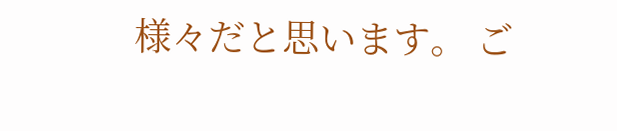様々だと思います。 ご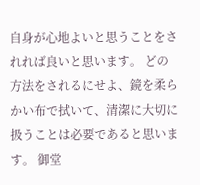自身が心地よいと思うことをされれば良いと思います。 どの方法をされるにせよ、鏡を柔らかい布で拭いて、清潔に大切に扱うことは必要であると思います。 御堂